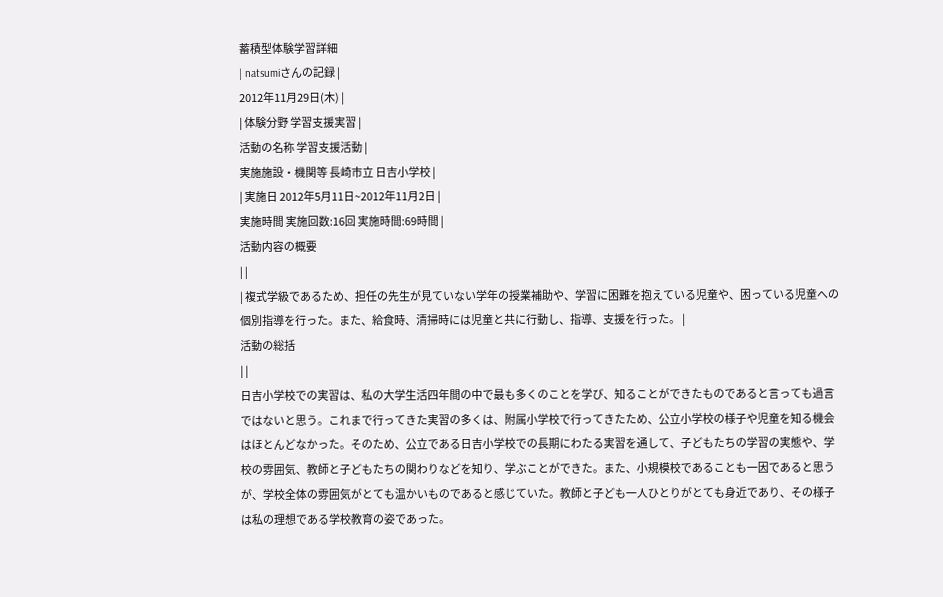蓄積型体験学習詳細
| natsumiさんの記録 |
2012年11月29日(木) |
| 体験分野 学習支援実習 |
活動の名称 学習支援活動 |
実施施設・機関等 長崎市立 日吉小学校 |
| 実施日 2012年5月11日~2012年11月2日 |
実施時間 実施回数:16回 実施時間:69時間 |
活動内容の概要
| |
| 複式学級であるため、担任の先生が見ていない学年の授業補助や、学習に困難を抱えている児童や、困っている児童への個別指導を行った。また、給食時、清掃時には児童と共に行動し、指導、支援を行った。 |
活動の総括
| |
日吉小学校での実習は、私の大学生活四年間の中で最も多くのことを学び、知ることができたものであると言っても過言ではないと思う。これまで行ってきた実習の多くは、附属小学校で行ってきたため、公立小学校の様子や児童を知る機会はほとんどなかった。そのため、公立である日吉小学校での長期にわたる実習を通して、子どもたちの学習の実態や、学校の雰囲気、教師と子どもたちの関わりなどを知り、学ぶことができた。また、小規模校であることも一因であると思うが、学校全体の雰囲気がとても温かいものであると感じていた。教師と子ども一人ひとりがとても身近であり、その様子は私の理想である学校教育の姿であった。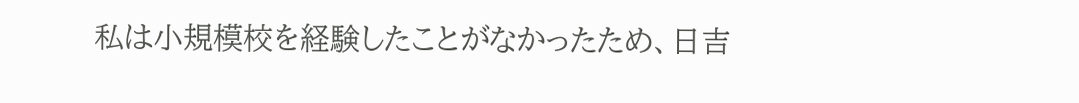私は小規模校を経験したことがなかったため、日吉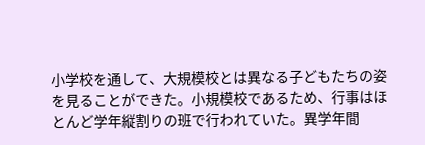小学校を通して、大規模校とは異なる子どもたちの姿を見ることができた。小規模校であるため、行事はほとんど学年縦割りの班で行われていた。異学年間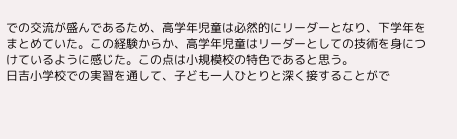での交流が盛んであるため、高学年児童は必然的にリーダーとなり、下学年をまとめていた。この経験からか、高学年児童はリーダーとしての技術を身につけているように感じた。この点は小規模校の特色であると思う。
日吉小学校での実習を通して、子ども一人ひとりと深く接することがで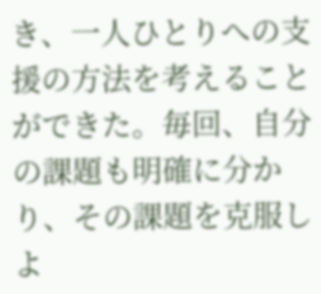き、一人ひとりへの支援の方法を考えることができた。毎回、自分の課題も明確に分かり、その課題を克服しよ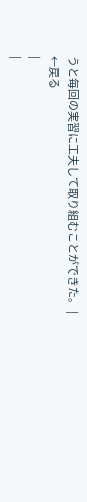うと毎回の実習に工夫して取り組むことができた。 |
←戻る
|
|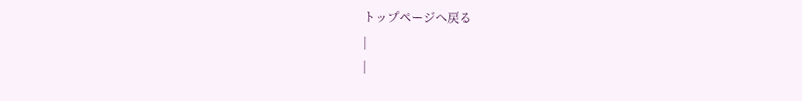トップページへ戻る
|
|